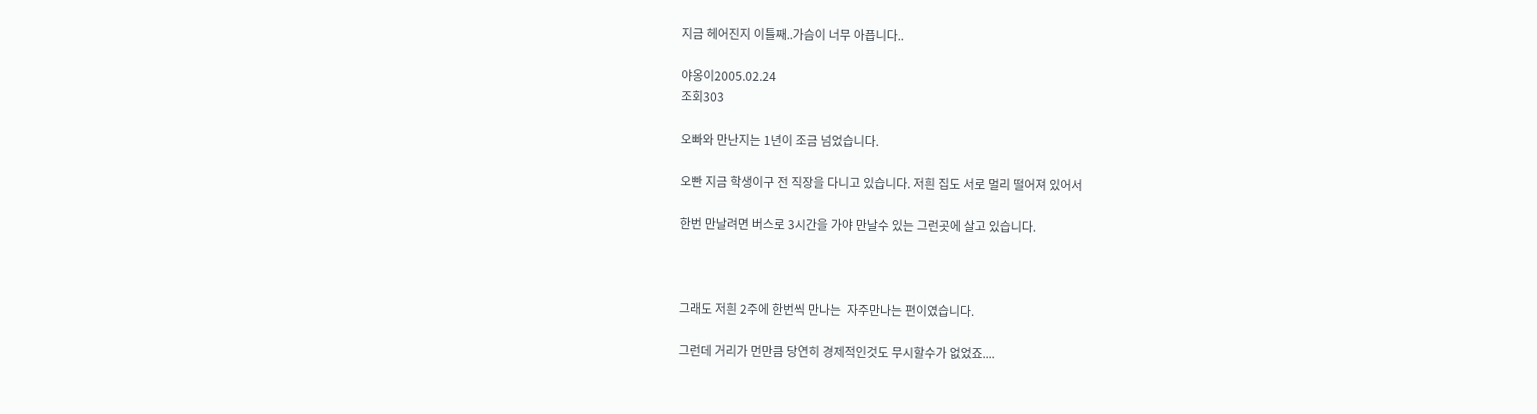지금 헤어진지 이틀째..가슴이 너무 아픕니다..

야옹이2005.02.24
조회303

오빠와 만난지는 1년이 조금 넘었습니다.

오빤 지금 학생이구 전 직장을 다니고 있습니다. 저흰 집도 서로 멀리 떨어져 있어서

한번 만날려면 버스로 3시간을 가야 만날수 있는 그런곳에 살고 있습니다.



그래도 저흰 2주에 한번씩 만나는  자주만나는 편이였습니다.

그런데 거리가 먼만큼 당연히 경제적인것도 무시할수가 없었죠....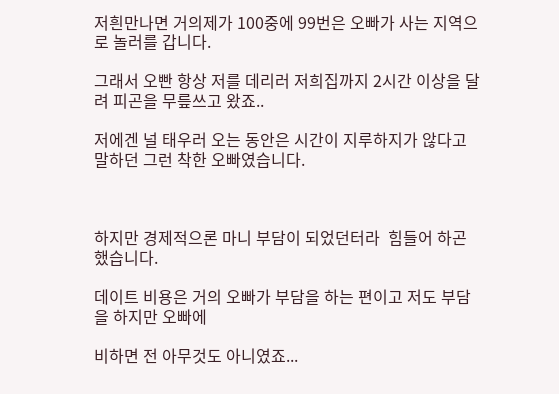저흰만나면 거의제가 100중에 99번은 오빠가 사는 지역으로 놀러를 갑니다.

그래서 오빤 항상 저를 데리러 저희집까지 2시간 이상을 달려 피곤을 무릎쓰고 왔죠..

저에겐 널 태우러 오는 동안은 시간이 지루하지가 않다고 말하던 그런 착한 오빠였습니다.



하지만 경제적으론 마니 부담이 되었던터라  힘들어 하곤 했습니다.

데이트 비용은 거의 오빠가 부담을 하는 편이고 저도 부담을 하지만 오빠에

비하면 전 아무것도 아니였죠...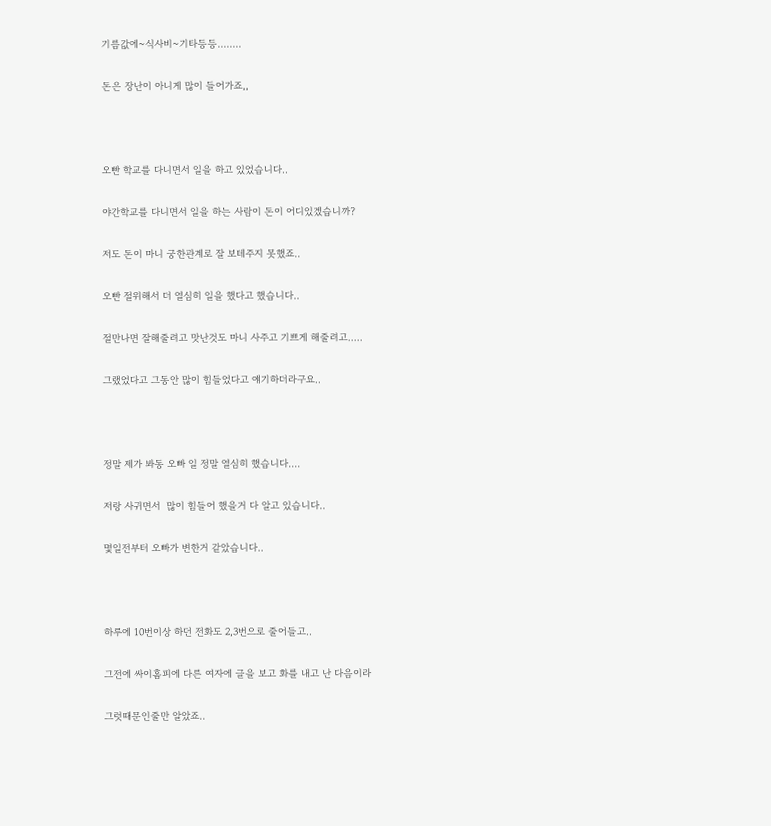기름값에~식사비~기타등등........

돈은 장난이 아니게 많이 들어가죠,,



오빤 학교를 다니면서 일을 하고 있었습니다..

야간학교를 다니면서 일을 하는 사람이 돈이 어디있겠습니까?

저도 돈이 마니 궁한관계로 잘 보테주지 못했죠..

오빤 절위해서 더 열심히 일을 했다고 했습니다..

절만나면 잘해줄려고 맛난것도 마니 사주고 기쁘게 해줄려고.....

그랬었다고 그동안 많이 힘들었다고 얘기하더라구요..



정말 제가 봐동 오빠 일 정말 열심히 했습니다....

저랑 사귀면서  많이 힘들어 했을거 다 알고 있습니다..

몇일전부터 오빠가 변한거 같았습니다..



하루에 10번이상 하던 전화도 2,3번으로 줄어들고..

그전에 싸이홈피에 다른 여자에 글을 보고 화를 내고 난 다음이라

그럿때문인줄만 알았죠..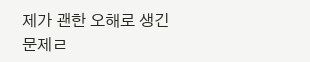제가 괜한 오해로 생긴문제ㄹ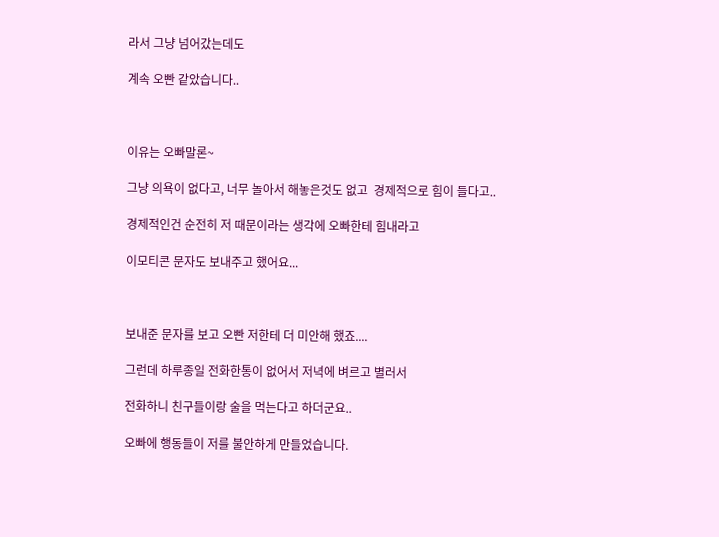라서 그냥 넘어갔는데도

계속 오빤 같았습니다..



이유는 오빠말론~

그냥 의욕이 없다고, 너무 놀아서 해놓은것도 없고  경제적으로 힘이 들다고..

경제적인건 순전히 저 때문이라는 생각에 오빠한테 힘내라고

이모티콘 문자도 보내주고 했어요...



보내준 문자를 보고 오빤 저한테 더 미안해 했죠....

그런데 하루종일 전화한통이 없어서 저녁에 벼르고 별러서

전화하니 친구들이랑 술을 먹는다고 하더군요..

오빠에 행동들이 저를 불안하게 만들었습니다.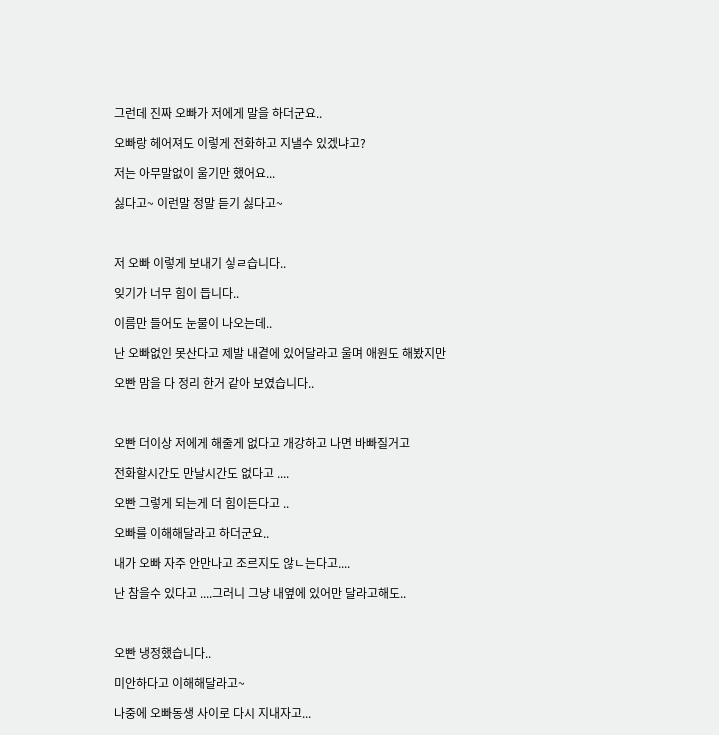그런데 진짜 오빠가 저에게 말을 하더군요..

오빠랑 헤어져도 이렇게 전화하고 지낼수 있겠냐고?

저는 아무말없이 울기만 했어요...

싫다고~ 이런말 정말 듣기 싫다고~



저 오빠 이렇게 보내기 싷ㄹ습니다..

잊기가 너무 힘이 듭니다..

이름만 들어도 눈물이 나오는데..

난 오빠없인 못산다고 제발 내곁에 있어달라고 울며 애원도 해봤지만

오빤 맘을 다 정리 한거 같아 보였습니다..



오빤 더이상 저에게 해줄게 없다고 개강하고 나면 바빠질거고

전화할시간도 만날시간도 없다고 ....

오빤 그렇게 되는게 더 힘이든다고 ..

오빠를 이해해달라고 하더군요..

내가 오빠 자주 안만나고 조르지도 않ㄴ는다고....

난 참을수 있다고 ....그러니 그냥 내옆에 있어만 달라고해도..



오빤 냉정했습니다..

미안하다고 이해해달라고~

나중에 오빠동생 사이로 다시 지내자고...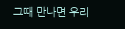그때 만나면 우리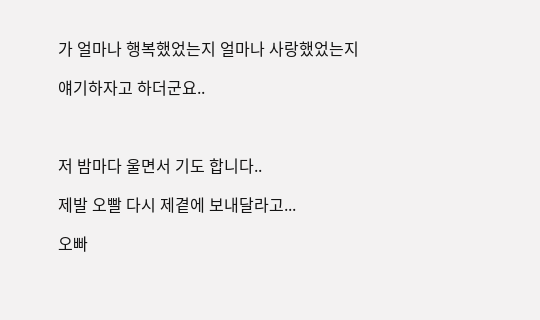가 얼마나 행복했었는지 얼마나 사랑했었는지

얘기하자고 하더군요..



저 밤마다 울면서 기도 합니다..

제발 오빨 다시 제곁에 보내달라고...

오빠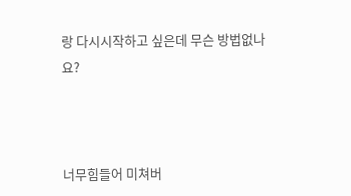랑 다시시작하고 싶은데 무슨 방법없나요?



너무힘들어 미쳐버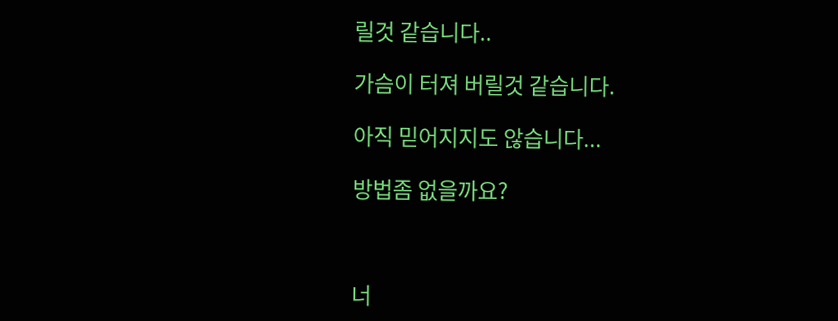릴것 같습니다..

가슴이 터져 버릴것 같습니다.

아직 믿어지지도 않습니다...

방법좀 없을까요?



너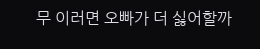무 이러면 오빠가 더 싫어할까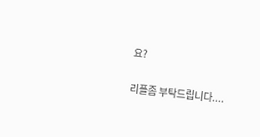요?

리플좀 부탁드립니다....